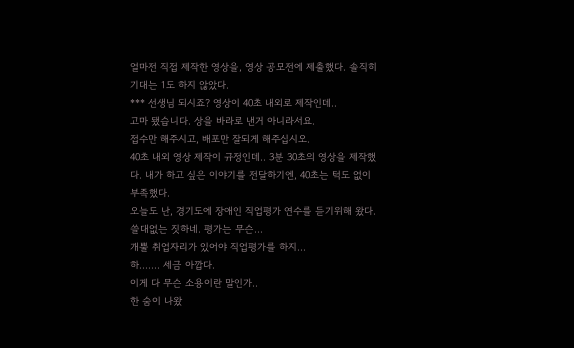얼마전 직접 제작한 영상을, 영상 공모전에 제출했다. 솔직히 기대는 1도 하지 않았다.
*** 선생님 되시죠? 영상이 40초 내외로 제작인데..
고마 됐습니다. 상을 바라로 낸거 아니라서요.
접수만 해주시고, 배포만 잘되게 해주십시오.
40초 내외 영상 제작이 규정인데.. 3분 30초의 영상을 제작했다. 내가 하고 싶은 이야기를 전달하기엔, 40초는 턱도 없이 부족했다.
오늘도 난, 경기도에 장애인 직업평가 연수를 듣기위해 왔다.
쓸대없는 짓하네. 평가는 무슨...
개뿔 취업자리가 있어야 직업평가를 하지...
하....... 세금 아깝다.
이게 다 무슨 소용이란 말인가..
한 숨이 나왔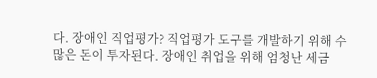다. 장애인 직업평가? 직업평가 도구를 개발하기 위해 수 많은 돈이 투자된다. 장애인 취업을 위해 엄청난 세금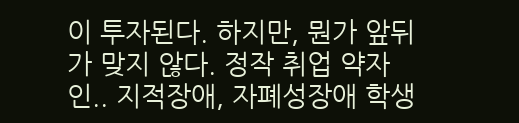이 투자된다. 하지만, 뭔가 앞뒤가 맞지 않다. 정작 취업 약자인.. 지적장애, 자폐성장애 학생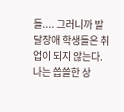들.... 그러니까 발달장애 학생들은 취업이 되지 않는다.
나는 씁쓸한 상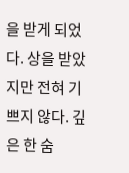을 받게 되었다. 상을 받았지만 전혀 기쁘지 않다. 깊은 한 숨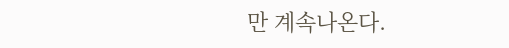만 계속나온다.